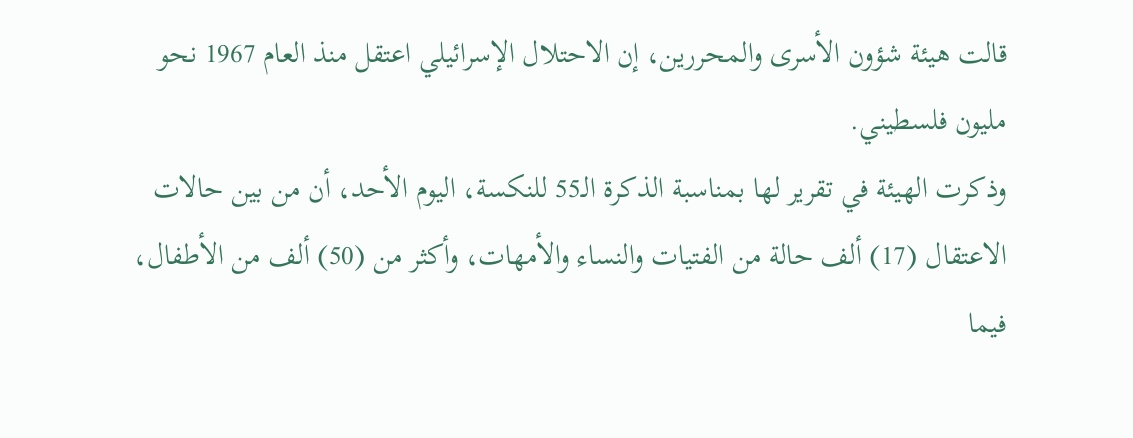قالت هيئة شؤون الأسرى والمحررين، إن الاحتلال الإسرائيلي اعتقل منذ العام 1967 نحو مليون فلسطيني.
وذكرت الهيئة في تقرير لها بمناسبة الذكرة الـ55 للنكسة، اليوم الأحد، أن من بين حالات الاعتقال (17) ألف حالة من الفتيات والنساء والأمهات، وأكثر من (50) ألف من الأطفال، فيما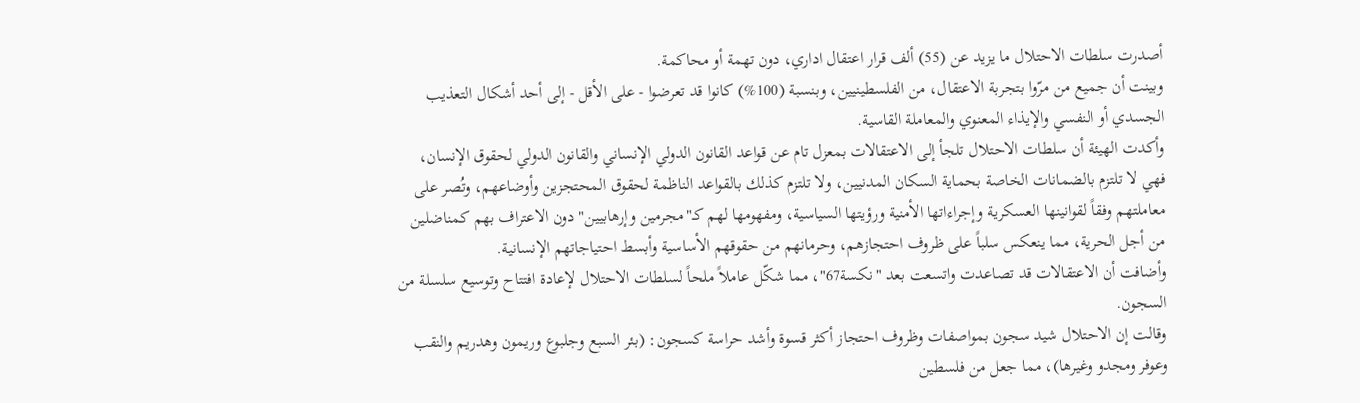أصدرت سلطات الاحتلال ما يزيد عن (55) ألف قرار اعتقال اداري، دون تهمة أو محاكمة.
وبينت أن جميع من مرّوا بتجربة الاعتقال، من الفلسطينيين، وبنسبة (100%) كانوا قد تعرضوا - على الأقل - إلى أحد أشكال التعذيب الجسدي أو النفسي والإيذاء المعنوي والمعاملة القاسية.
وأكدت الهيئة أن سلطات الاحتلال تلجأ إلى الاعتقالات بمعزل تام عن قواعد القانون الدولي الإنساني والقانون الدولي لحقوق الإنسان، فهي لا تلتزم بالضمانات الخاصة بحماية السكان المدنيين، ولا تلتزم كذلك بالقواعد الناظمة لحقوق المحتجزين وأوضاعهم، وتُصر على معاملتهم وفقاً لقوانينها العسكرية وإجراءاتها الأمنية ورؤيتها السياسية، ومفهومها لهم كـ"مجرمين وإرهابيين" دون الاعتراف بهم كمناضلين من أجل الحرية، مما ينعكس سلباً على ظروف احتجازهم، وحرمانهم من حقوقهم الأساسية وأبسط احتياجاتهم الإنسانية.
وأضافت أن الاعتقالات قد تصاعدت واتسعت بعد "نكسة67"، مما شكّل عاملاً ملحاً لسلطات الاحتلال لإعادة افتتاح وتوسيع سلسلة من السجون.
وقالت إن الاحتلال شيد سجون بمواصفات وظروف احتجاز أكثر قسوة وأشد حراسة كسجون: (بئر السبع وجلبوع وريمون وهدريم والنقب وعوفر ومجدو وغيرها)، مما جعل من فلسطين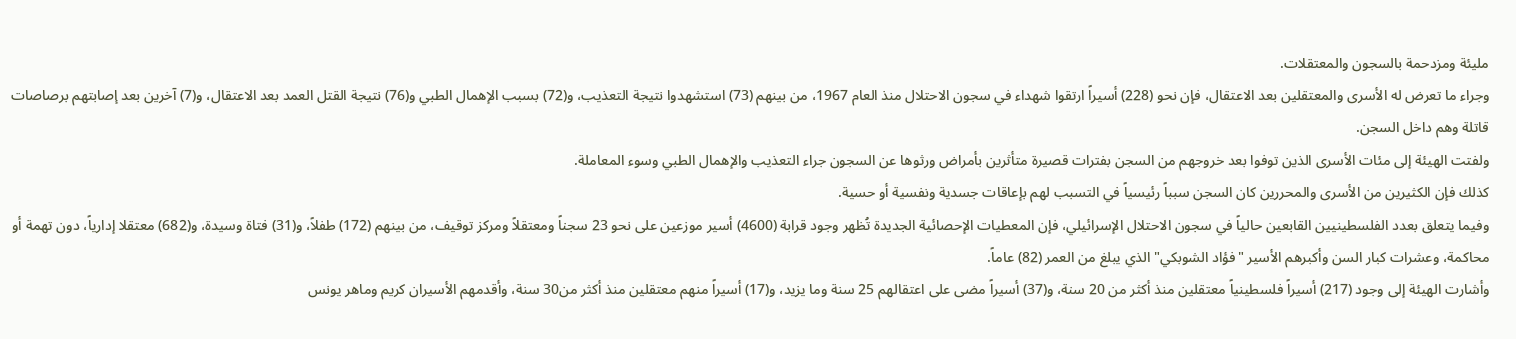مليئة ومزدحمة بالسجون والمعتقلات.
وجراء ما تعرض له الأسرى والمعتقلين بعد الاعتقال، فإن نحو (228) أسيراً ارتقوا شهداء في سجون الاحتلال منذ العام 1967، من بينهم (73) استشهدوا نتيجة التعذيب، و(72) بسبب الإهمال الطبي و(76) نتيجة القتل العمد بعد الاعتقال، و(7) آخرين بعد إصابتهم برصاصات قاتلة وهم داخل السجن.
ولفتت الهيئة إلى مئات الأسرى الذين توفوا بعد خروجهم من السجن بفترات قصيرة متأثرين بأمراض ورثوها عن السجون جراء التعذيب والإهمال الطبي وسوء المعاملة.
كذلك فإن الكثيرين من الأسرى والمحررين كان السجن سبباً رئيسياً في التسبب لهم بإعاقات جسدية ونفسية أو حسية.
وفيما يتعلق بعدد الفلسطينيين القابعين حالياً في سجون الاحتلال الإسرائيلي، فإن المعطيات الإحصائية الجديدة تُظهر وجود قرابة (4600) أسير موزعين على نحو 23 سجناً ومعتقلاً ومركز توقيف، من بينهم (172) طفلاً، و(31) فتاة وسيدة، و(682) معتقلا إدارياً، دون تهمة أو محاكمة، وعشرات كبار السن وأكبرهم الأسير "فؤاد الشوبكي" الذي يبلغ من العمر (82) عاماً.
وأشارت الهيئة إلى وجود (217) أسيراً فلسطينياً معتقلين منذ أكثر من 20 سنة، و(37) أسيراً مضى على اعتقالهم 25 سنة وما يزيد، و(17) أسيراً منهم معتقلين منذ أكثر من30 سنة، وأقدمهم الأسيران كريم وماهر يونس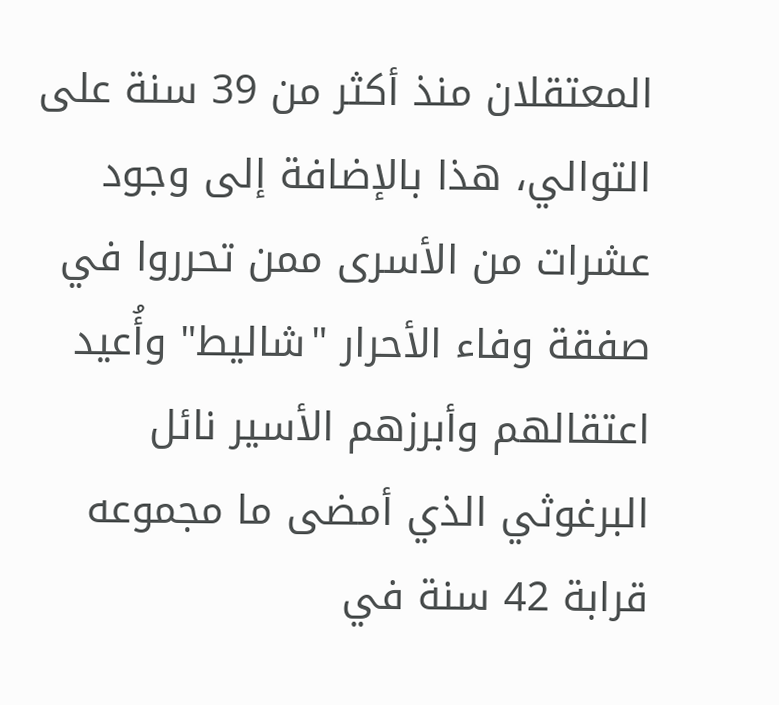المعتقلان منذ أكثر من 39 سنة على التوالي، هذا بالإضافة إلى وجود عشرات من الأسرى ممن تحرروا في صفقة وفاء الأحرار "شاليط" وأُعيد اعتقالهم وأبرزهم الأسير نائل البرغوثي الذي أمضى ما مجموعه قرابة 42 سنة في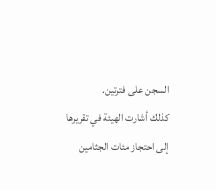السجن على فترتين.
كذلك أشارت الهيئة في تقريرها إلى احتجاز مئات الجثامين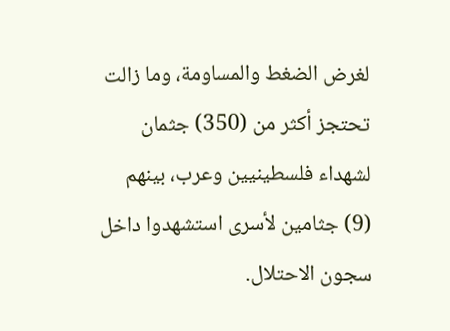لغرض الضغط والمساومة، وما زالت تحتجز أكثر من (350) جثمان لشهداء فلسطينيين وعرب، بينهم (9) جثامين لأسرى استشهدوا داخل سجون الاحتلال.